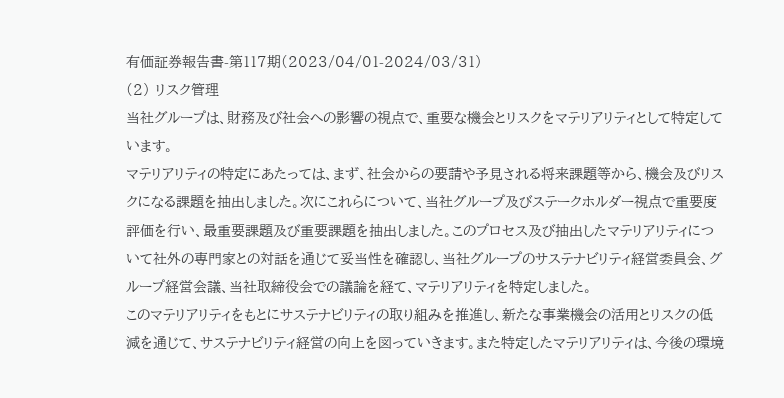有価証券報告書-第117期(2023/04/01-2024/03/31)
(2) リスク管理
当社グループは、財務及び社会への影響の視点で、重要な機会とリスクをマテリアリティとして特定しています。
マテリアリティの特定にあたっては、まず、社会からの要請や予見される将来課題等から、機会及びリスクになる課題を抽出しました。次にこれらについて、当社グループ及びステークホルダー視点で重要度評価を行い、最重要課題及び重要課題を抽出しました。このプロセス及び抽出したマテリアリティについて社外の専門家との対話を通じて妥当性を確認し、当社グループのサステナビリティ経営委員会、グループ経営会議、当社取締役会での議論を経て、マテリアリティを特定しました。
このマテリアリティをもとにサステナビリティの取り組みを推進し、新たな事業機会の活用とリスクの低減を通じて、サステナビリティ経営の向上を図っていきます。また特定したマテリアリティは、今後の環境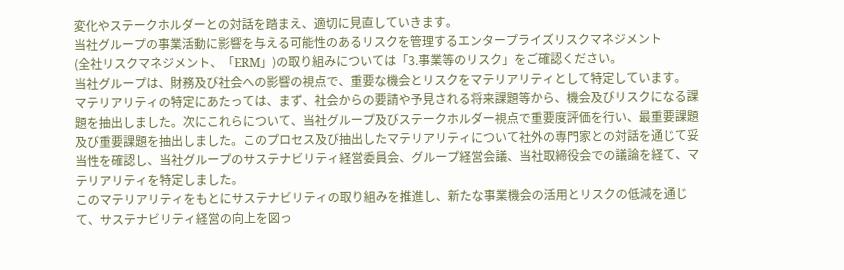変化やステークホルダーとの対話を踏まえ、適切に見直していきます。
当社グループの事業活動に影響を与える可能性のあるリスクを管理するエンタープライズリスクマネジメント
(全社リスクマネジメント、「ERM」)の取り組みについては「3.事業等のリスク」をご確認ください。
当社グループは、財務及び社会への影響の視点で、重要な機会とリスクをマテリアリティとして特定しています。
マテリアリティの特定にあたっては、まず、社会からの要請や予見される将来課題等から、機会及びリスクになる課題を抽出しました。次にこれらについて、当社グループ及びステークホルダー視点で重要度評価を行い、最重要課題及び重要課題を抽出しました。このプロセス及び抽出したマテリアリティについて社外の専門家との対話を通じて妥当性を確認し、当社グループのサステナビリティ経営委員会、グループ経営会議、当社取締役会での議論を経て、マテリアリティを特定しました。
このマテリアリティをもとにサステナビリティの取り組みを推進し、新たな事業機会の活用とリスクの低減を通じて、サステナビリティ経営の向上を図っ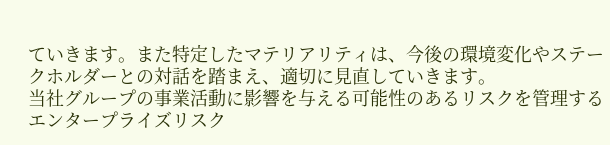ていきます。また特定したマテリアリティは、今後の環境変化やステークホルダーとの対話を踏まえ、適切に見直していきます。
当社グループの事業活動に影響を与える可能性のあるリスクを管理するエンタープライズリスク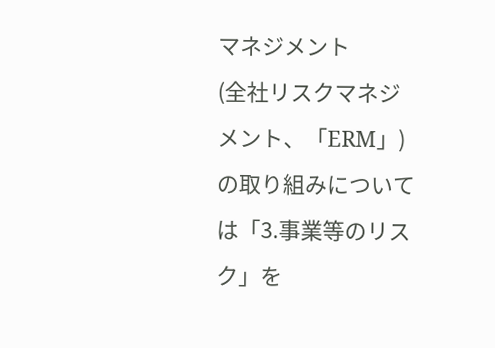マネジメント
(全社リスクマネジメント、「ERM」)の取り組みについては「3.事業等のリスク」を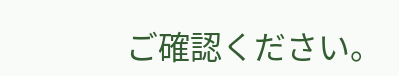ご確認ください。